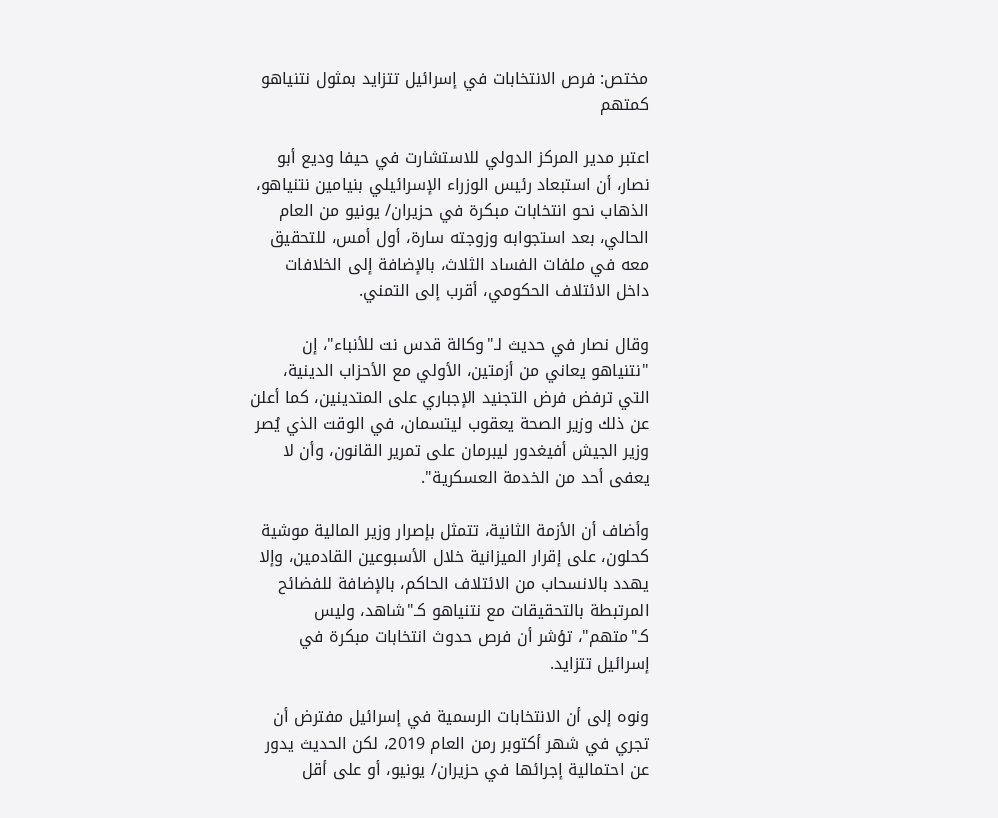مختص: فرص الانتخابات في إسرائيل تتزايد بمثول نتنياهو كمتهم

اعتبر مدير المركز الدولي للاستشارت في حيفا وديع أبو نصار، أن استبعاد رئيس الوزراء الإسرائيلي بنيامين نتنياهو، الذهاب نحو انتخابات مبكرة في حزيران/ يونيو من العام الحالي، بعد استجوابه وزوجته سارة، أول أمس، للتحقيق معه في ملفات الفساد الثلاث، بالإضافة إلى الخلافات داخل الائتلاف الحكومي، أقرب إلى التمني.

وقال نصار في حديث لـ"وكالة قدس نت للأنباء"، إن "نتنياهو يعاني من أزمتين، الأولي مع الأحزاب الدينية، التي ترفض فرض التجنيد الإجباري على المتدينين، كما أعلن عن ذلك وزير الصحة يعقوب ليتسمان، في الوقت الذي يُصر وزير الجيش أفيغدور ليبرمان على تمرير القانون، وأن لا يعفى أحد من الخدمة العسكرية".

وأضاف أن الأزمة الثانية، تتمثل بإصرار وزير المالية موشية كحلون، على إقرار الميزانية خلال الأسبوعين القادمين، وإلا يهدد بالانسحاب من الائتلاف الحاكم، بالإضافة للفضائح المرتبطة بالتحقيقات مع نتنياهو كـ"شاهد، وليس كـ"متهم"، تؤشر أن فرص حدوث انتخابات مبكرة في إسرائيل تتزايد.

ونوه إلى أن الانتخابات الرسمية في إسرائيل مفترض أن تجري في شهر أكتوبر رمن العام 2019، لكن الحديث يدور عن احتمالية إجرائها في حزيران/ يونيو، أو على أقل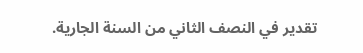تقدير في النصف الثاني من السنة الجارية.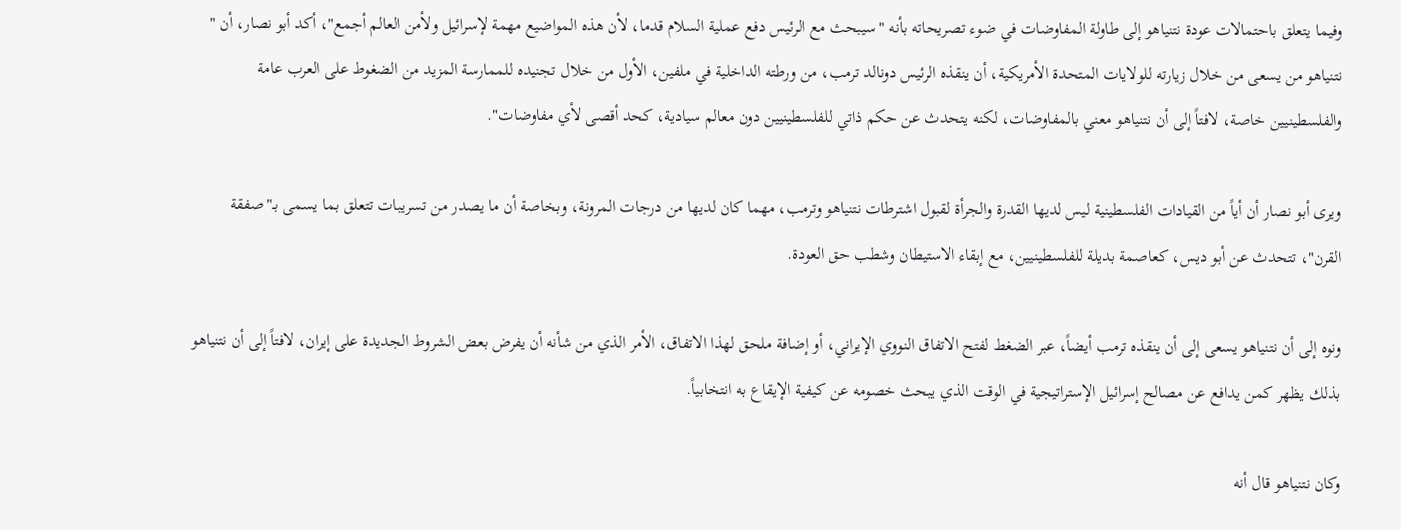وفيما يتعلق باحتمالات عودة نتنياهو إلى طاولة المفاوضات في ضوء تصريحاته بأنه "سيبحث مع الرئيس دفع عملية السلام قدما، لأن هذه المواضيع مهمة لإسرائيل ولأمن العالم أجمع"، أكد أبو نصار، أن " نتنياهو من يسعى من خلال زيارته للولايات المتحدة الأمريكية، أن ينقذه الرئيس دونالد ترمب، من ورطته الداخلية في ملفين، الأول من خلال تجنيده للممارسة المزيد من الضغوط على العرب عامة والفلسطينيين خاصة، لافتاً إلى أن نتنياهو معني بالمفاوضات، لكنه يتحدث عن حكم ذاتي للفلسطينيين دون معالم سيادية، كحد أقصى لأي مفاوضات".

ويرى أبو نصار أن أياً من القيادات الفلسطينية ليس لديها القدرة والجرأة لقبول اشترطات نتنياهو وترمب، مهما كان لديها من درجات المرونة، وبخاصة أن ما يصدر من تسريبات تتعلق بما يسمى بـ"صفقة القرن"، تتحدث عن أبو ديس، كعاصمة بديلة للفلسطينيين، مع إبقاء الاستيطان وشطب حق العودة.

ونوه إلى أن نتنياهو يسعى إلى أن ينقذه ترمب أيضاً، عبر الضغط لفتح الاتفاق النووي الإيراني، أو إضافة ملحق لهذا الاتفاق، الأمر الذي من شأنه أن يفرض بعض الشروط الجديدة على إيران، لافتاً إلى أن نتنياهو بذلك يظهر كمن يدافع عن مصالح إسرائيل الإستراتيجية في الوقت الذي يبحث خصومه عن كيفية الإيقاع به انتخابياً.

وكان نتنياهو قال أنه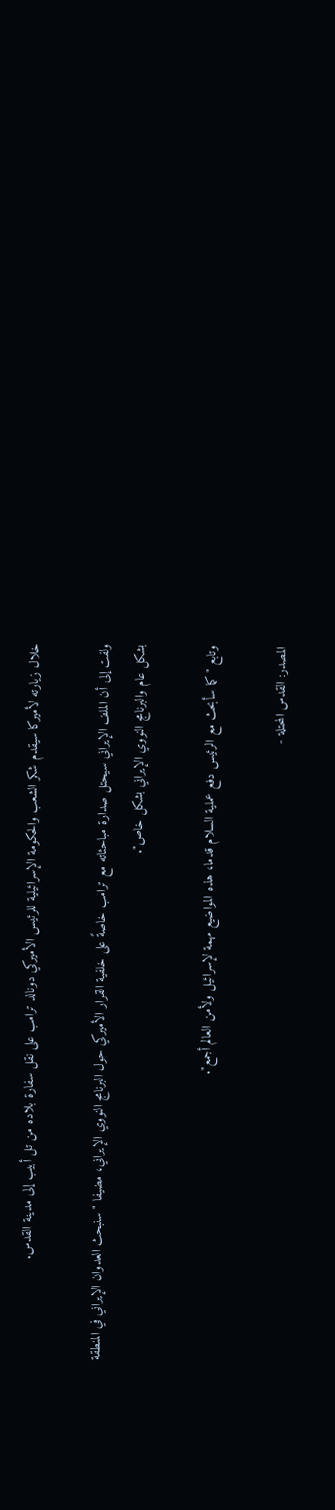خلال زيارته لأميركا سيقدم شكر الشعب والحكومة الإسرائيلية للرئيس الأميركي دونالد ترامب على نقل سفارة بلاده من تل أبيب إلى مدينة القدس.

ولفت إلى أن الملف الإيراني سيحتل صدارة مباحثاته مع ترامب خاصةً على خلفية القرار الأميركي حول البرنامج النووي الإيراني، مضيفا "سنبحث العدوان الإيراني في المنطقة بشكل عام والبرنامج النووي الإيراني بشكل خاص".

وتابع "كما سأبحث مع الرئيس دفع عملية السلام قدما، هذه المواضيع مهمة لإسرائيل ولأمن العالم أجمع".

المصدر: القدس المحتلة -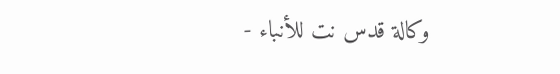وكالة قدس نت للأنباء -